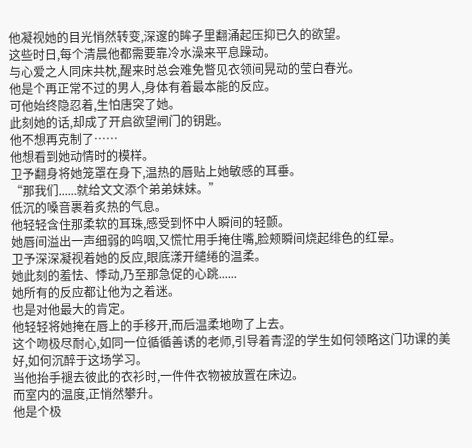他凝视她的目光悄然转变,深邃的眸子里翻涌起压抑已久的欲望。
这些时日,每个清晨他都需要靠冷水澡来平息躁动。
与心爱之人同床共枕,醒来时总会难免瞥见衣领间晃动的莹白春光。
他是个再正常不过的男人,身体有着最本能的反应。
可他始终隐忍着,生怕唐突了她。
此刻她的话,却成了开启欲望闸门的钥匙。
他不想再克制了……
他想看到她动情时的模样。
卫予翻身将她笼罩在身下,温热的唇贴上她敏感的耳垂。
“那我们......就给文文添个弟弟妹妹。”
低沉的嗓音裹着炙热的气息。
他轻轻含住那柔软的耳珠,感受到怀中人瞬间的轻颤。
她唇间溢出一声细弱的呜咽,又慌忙用手掩住嘴,脸颊瞬间烧起绯色的红晕。
卫予深深凝视着她的反应,眼底漾开缱绻的温柔。
她此刻的羞怯、悸动,乃至那急促的心跳......
她所有的反应都让他为之着迷。
也是对他最大的肯定。
他轻轻将她掩在唇上的手移开,而后温柔地吻了上去。
这个吻极尽耐心,如同一位循循善诱的老师,引导着青涩的学生如何领略这门功课的美好,如何沉醉于这场学习。
当他抬手褪去彼此的衣衫时,一件件衣物被放置在床边。
而室内的温度,正悄然攀升。
他是个极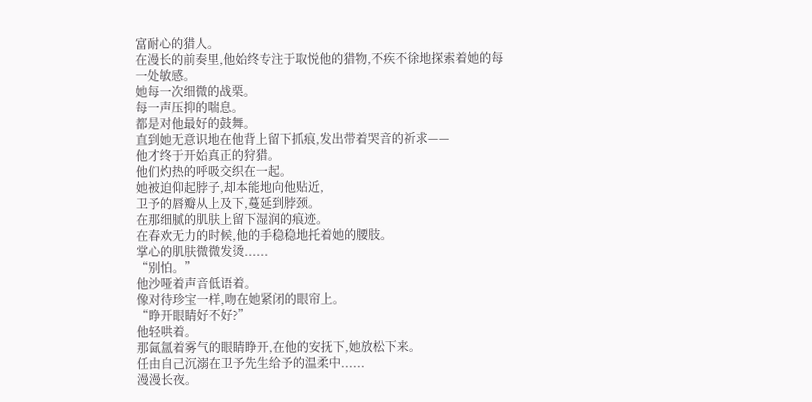富耐心的猎人。
在漫长的前奏里,他始终专注于取悦他的猎物,不疾不徐地探索着她的每一处敏感。
她每一次细微的战栗。
每一声压抑的喘息。
都是对他最好的鼓舞。
直到她无意识地在他背上留下抓痕,发出带着哭音的祈求——
他才终于开始真正的狩猎。
他们灼热的呼吸交织在一起。
她被迫仰起脖子,却本能地向他贴近,
卫予的唇瓣从上及下,蔓延到脖颈。
在那细腻的肌肤上留下湿润的痕迹。
在春欢无力的时候,他的手稳稳地托着她的腰肢。
掌心的肌肤微微发烫......
“别怕。”
他沙哑着声音低语着。
像对待珍宝一样,吻在她紧闭的眼帘上。
“睁开眼睛好不好?”
他轻哄着。
那氤氲着雾气的眼睛睁开,在他的安抚下,她放松下来。
任由自己沉溺在卫予先生给予的温柔中......
漫漫长夜。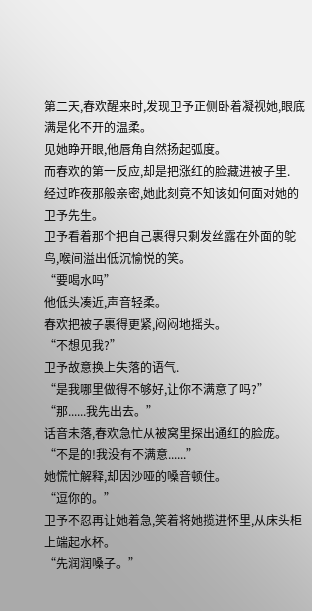第二天,春欢醒来时,发现卫予正侧卧着凝视她,眼底满是化不开的温柔。
见她睁开眼,他唇角自然扬起弧度。
而春欢的第一反应,却是把涨红的脸藏进被子里.
经过昨夜那般亲密,她此刻竟不知该如何面对她的卫予先生。
卫予看着那个把自己裹得只剩发丝露在外面的鸵鸟,喉间溢出低沉愉悦的笑。
“要喝水吗”
他低头凑近,声音轻柔。
春欢把被子裹得更紧,闷闷地摇头。
“不想见我?”
卫予故意换上失落的语气.
“是我哪里做得不够好,让你不满意了吗?”
“那......我先出去。”
话音未落,春欢急忙从被窝里探出通红的脸庞。
“不是的!我没有不满意......”
她慌忙解释,却因沙哑的嗓音顿住。
“逗你的。”
卫予不忍再让她着急,笑着将她揽进怀里,从床头柜上端起水杯。
“先润润嗓子。”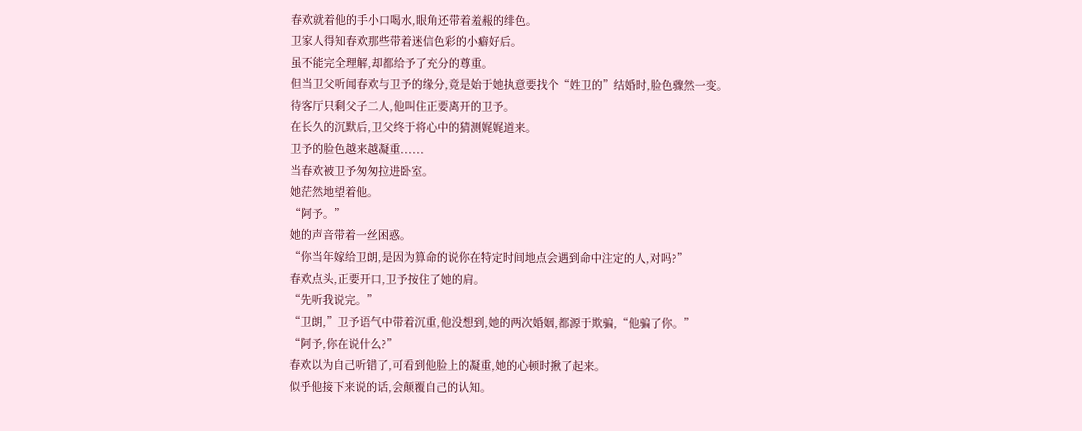春欢就着他的手小口喝水,眼角还带着羞赧的绯色。
卫家人得知春欢那些带着迷信色彩的小癖好后。
虽不能完全理解,却都给予了充分的尊重。
但当卫父听闻春欢与卫予的缘分,竟是始于她执意要找个“姓卫的”结婚时,脸色骤然一变。
待客厅只剩父子二人,他叫住正要离开的卫予。
在长久的沉默后,卫父终于将心中的猜测娓娓道来。
卫予的脸色越来越凝重......
当春欢被卫予匆匆拉进卧室。
她茫然地望着他。
“阿予。”
她的声音带着一丝困惑。
“你当年嫁给卫朗,是因为算命的说你在特定时间地点会遇到命中注定的人,对吗?”
春欢点头,正要开口,卫予按住了她的肩。
“先听我说完。”
“卫朗,”卫予语气中带着沉重,他没想到,她的两次婚姻,都源于欺骗,“他骗了你。”
“阿予,你在说什么?”
春欢以为自己听错了,可看到他脸上的凝重,她的心顿时揪了起来。
似乎他接下来说的话,会颠覆自己的认知。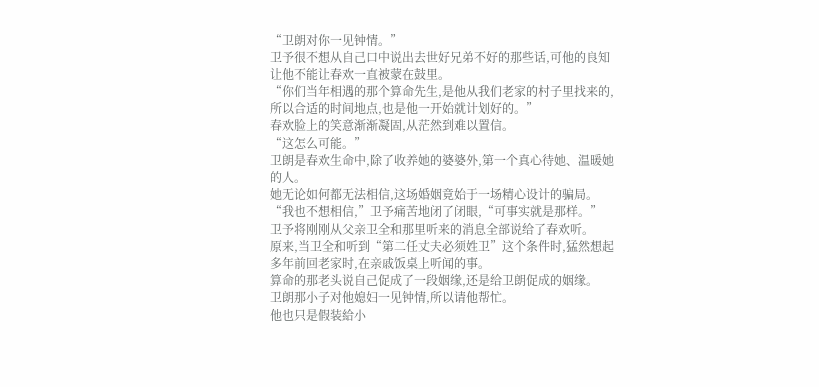“卫朗对你一见钟情。”
卫予很不想从自己口中说出去世好兄弟不好的那些话,可他的良知让他不能让春欢一直被蒙在鼓里。
“你们当年相遇的那个算命先生,是他从我们老家的村子里找来的,所以合适的时间地点,也是他一开始就计划好的。”
春欢脸上的笑意渐渐凝固,从茫然到难以置信。
“这怎么可能。”
卫朗是春欢生命中,除了收养她的婆婆外,第一个真心待她、温暖她的人。
她无论如何都无法相信,这场婚姻竟始于一场精心设计的骗局。
“我也不想相信,”卫予痛苦地闭了闭眼,“可事实就是那样。”
卫予将刚刚从父亲卫全和那里听来的消息全部说给了春欢听。
原来,当卫全和听到“第二任丈夫必须姓卫”这个条件时,猛然想起多年前回老家时,在亲戚饭桌上听闻的事。
算命的那老头说自己促成了一段姻缘,还是给卫朗促成的姻缘。
卫朗那小子对他媳妇一见钟情,所以请他帮忙。
他也只是假装給小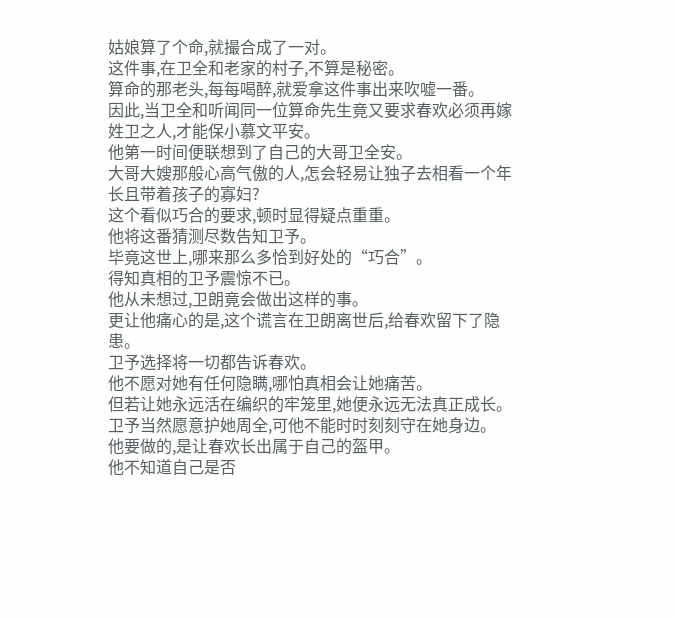姑娘算了个命,就撮合成了一对。
这件事,在卫全和老家的村子,不算是秘密。
算命的那老头,每每喝醉,就爱拿这件事出来吹嘘一番。
因此,当卫全和听闻同一位算命先生竟又要求春欢必须再嫁姓卫之人,才能保小慕文平安。
他第一时间便联想到了自己的大哥卫全安。
大哥大嫂那般心高气傲的人,怎会轻易让独子去相看一个年长且带着孩子的寡妇?
这个看似巧合的要求,顿时显得疑点重重。
他将这番猜测尽数告知卫予。
毕竟这世上,哪来那么多恰到好处的“巧合”。
得知真相的卫予震惊不已。
他从未想过,卫朗竟会做出这样的事。
更让他痛心的是,这个谎言在卫朗离世后,给春欢留下了隐患。
卫予选择将一切都告诉春欢。
他不愿对她有任何隐瞒,哪怕真相会让她痛苦。
但若让她永远活在编织的牢笼里,她便永远无法真正成长。
卫予当然愿意护她周全,可他不能时时刻刻守在她身边。
他要做的,是让春欢长出属于自己的盔甲。
他不知道自己是否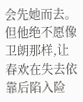会先她而去。
但他绝不愿像卫朗那样,让春欢在失去依靠后陷入险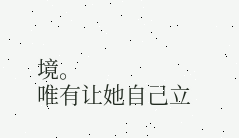境。
唯有让她自己立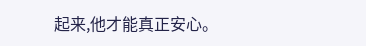起来,他才能真正安心。